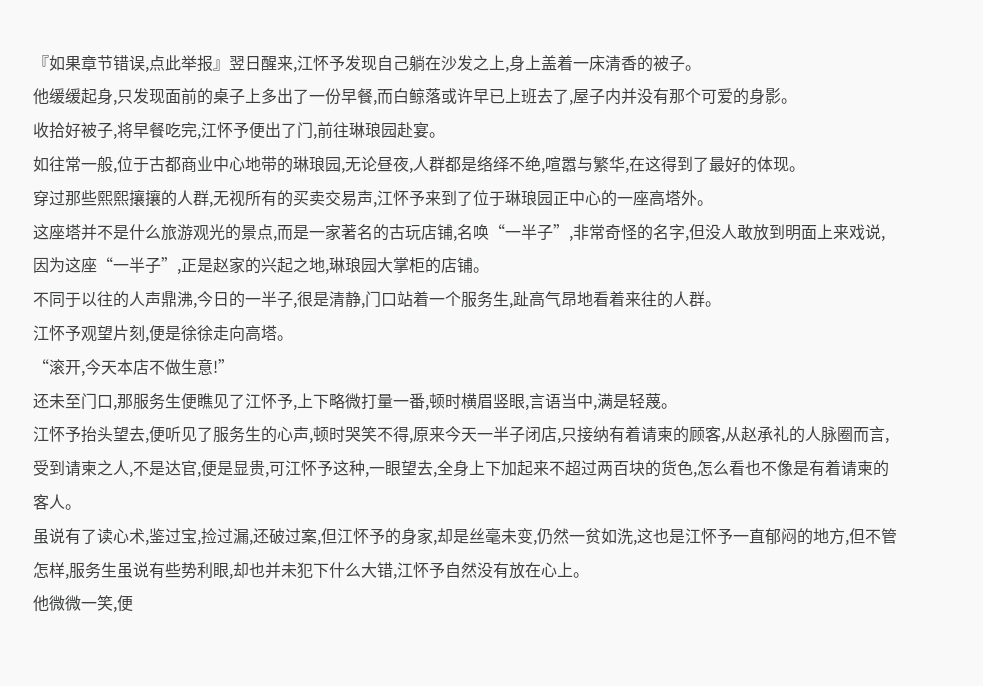『如果章节错误,点此举报』翌日醒来,江怀予发现自己躺在沙发之上,身上盖着一床清香的被子。
他缓缓起身,只发现面前的桌子上多出了一份早餐,而白鲸落或许早已上班去了,屋子内并没有那个可爱的身影。
收拾好被子,将早餐吃完,江怀予便出了门,前往琳琅园赴宴。
如往常一般,位于古都商业中心地带的琳琅园,无论昼夜,人群都是络绎不绝,喧嚣与繁华,在这得到了最好的体现。
穿过那些熙熙攘攘的人群,无视所有的买卖交易声,江怀予来到了位于琳琅园正中心的一座高塔外。
这座塔并不是什么旅游观光的景点,而是一家著名的古玩店铺,名唤“一半子”,非常奇怪的名字,但没人敢放到明面上来戏说,因为这座“一半子”,正是赵家的兴起之地,琳琅园大掌柜的店铺。
不同于以往的人声鼎沸,今日的一半子,很是清静,门口站着一个服务生,趾高气昂地看着来往的人群。
江怀予观望片刻,便是徐徐走向高塔。
“滚开,今天本店不做生意!”
还未至门口,那服务生便瞧见了江怀予,上下略微打量一番,顿时横眉竖眼,言语当中,满是轻蔑。
江怀予抬头望去,便听见了服务生的心声,顿时哭笑不得,原来今天一半子闭店,只接纳有着请柬的顾客,从赵承礼的人脉圈而言,受到请柬之人,不是达官,便是显贵,可江怀予这种,一眼望去,全身上下加起来不超过两百块的货色,怎么看也不像是有着请柬的客人。
虽说有了读心术,鉴过宝,捡过漏,还破过案,但江怀予的身家,却是丝毫未变,仍然一贫如洗,这也是江怀予一直郁闷的地方,但不管怎样,服务生虽说有些势利眼,却也并未犯下什么大错,江怀予自然没有放在心上。
他微微一笑,便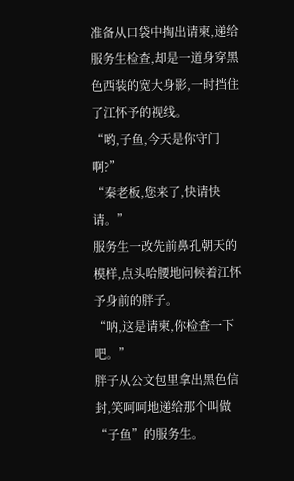准备从口袋中掏出请柬,递给服务生检查,却是一道身穿黑色西装的宽大身影,一时挡住了江怀予的视线。
“哟,子鱼,今天是你守门啊?”
“秦老板,您来了,快请快请。”
服务生一改先前鼻孔朝天的模样,点头哈腰地问候着江怀予身前的胖子。
“呐,这是请柬,你检查一下吧。”
胖子从公文包里拿出黑色信封,笑呵呵地递给那个叫做“子鱼”的服务生。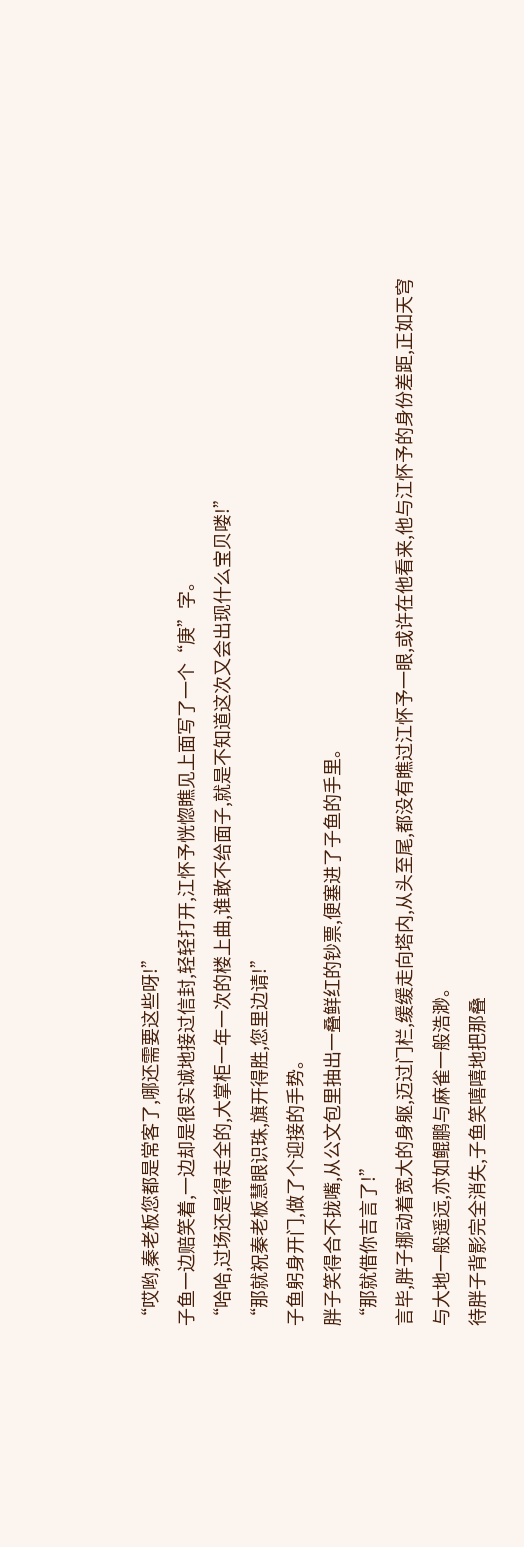“哎哟,秦老板您都是常客了,哪还需要这些呀!”
子鱼一边赔笑着,一边却是很实诚地接过信封,轻轻打开,江怀予恍惚瞧见上面写了一个“庚”字。
“哈哈,过场还是得走全的,大掌柜一年一次的楼上曲,谁敢不给面子,就是不知道这次又会出现什么宝贝喽!”
“那就祝秦老板慧眼识珠,旗开得胜,您里边请!”
子鱼躬身开门,做了个迎接的手势。
胖子笑得合不拢嘴,从公文包里抽出一叠鲜红的钞票,便塞进了子鱼的手里。
“那就借你吉言了!”
言毕,胖子挪动着宽大的身躯,迈过门栏,缓缓走向塔内,从头至尾,都没有瞧过江怀予一眼,或许在他看来,他与江怀予的身份差距,正如天穹与大地一般遥远,亦如鲲鹏与麻雀一般浩渺。
待胖子背影完全消失,子鱼笑嘻嘻地把那叠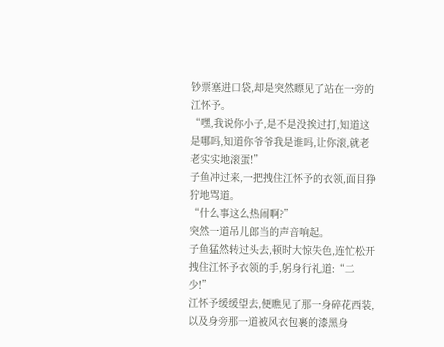钞票塞进口袋,却是突然瞟见了站在一旁的江怀予。
“嘿,我说你小子,是不是没挨过打,知道这是哪吗,知道你爷爷我是谁吗,让你滚,就老老实实地滚蛋!”
子鱼冲过来,一把拽住江怀予的衣领,面目狰狞地骂道。
“什么事这么热闹啊?”
突然一道吊儿郎当的声音响起。
子鱼猛然转过头去,顿时大惊失色,连忙松开拽住江怀予衣领的手,躬身行礼道:“二少!”
江怀予缓缓望去,便瞧见了那一身碎花西装,以及身旁那一道被风衣包裹的漆黑身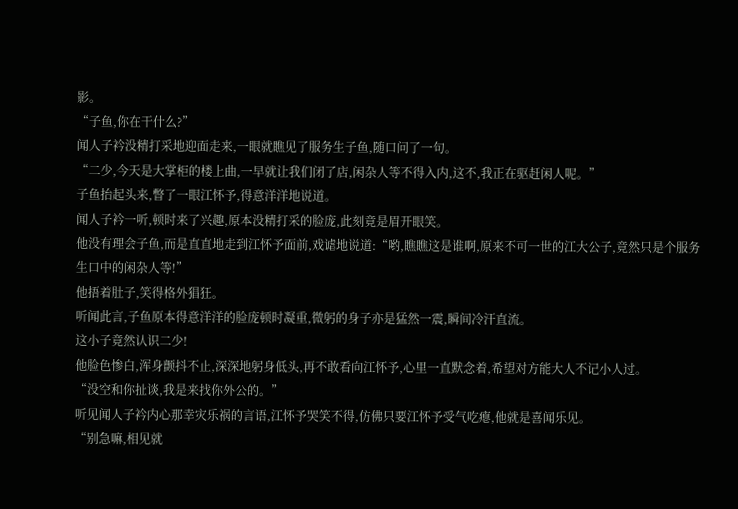影。
“子鱼,你在干什么?”
闻人子衿没精打采地迎面走来,一眼就瞧见了服务生子鱼,随口问了一句。
“二少,今天是大掌柜的楼上曲,一早就让我们闭了店,闲杂人等不得入内,这不,我正在驱赶闲人呢。”
子鱼抬起头来,瞥了一眼江怀予,得意洋洋地说道。
闻人子衿一听,顿时来了兴趣,原本没精打采的脸庞,此刻竟是眉开眼笑。
他没有理会子鱼,而是直直地走到江怀予面前,戏谑地说道:“哟,瞧瞧这是谁啊,原来不可一世的江大公子,竟然只是个服务生口中的闲杂人等!”
他捂着肚子,笑得格外猖狂。
听闻此言,子鱼原本得意洋洋的脸庞顿时凝重,微躬的身子亦是猛然一震,瞬间冷汗直流。
这小子竟然认识二少!
他脸色惨白,浑身颤抖不止,深深地躬身低头,再不敢看向江怀予,心里一直默念着,希望对方能大人不记小人过。
“没空和你扯谈,我是来找你外公的。”
听见闻人子衿内心那幸灾乐祸的言语,江怀予哭笑不得,仿佛只要江怀予受气吃瘪,他就是喜闻乐见。
“别急嘛,相见就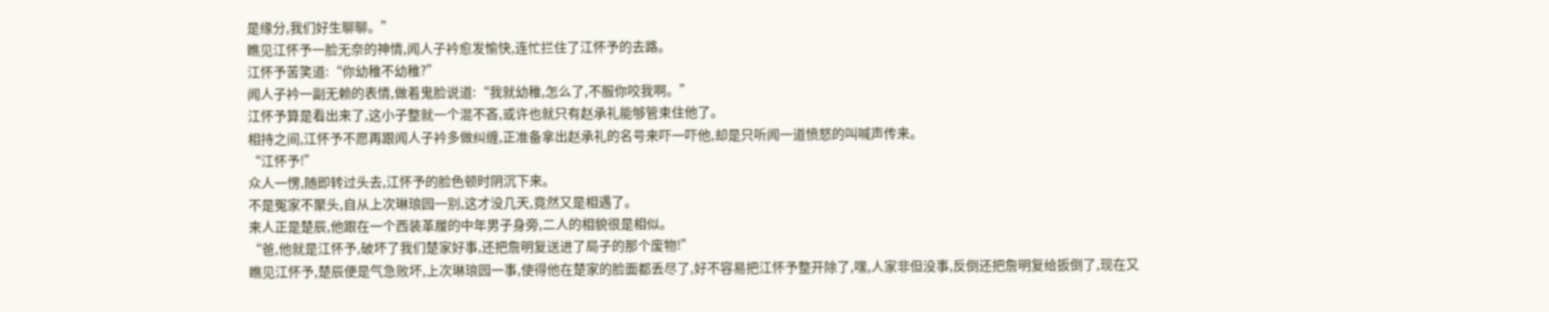是缘分,我们好生聊聊。”
瞧见江怀予一脸无奈的神情,闻人子衿愈发愉快,连忙拦住了江怀予的去路。
江怀予苦笑道:“你幼稚不幼稚?”
闻人子衿一副无赖的表情,做着鬼脸说道:“我就幼稚,怎么了,不服你咬我啊。”
江怀予算是看出来了,这小子整就一个混不吝,或许也就只有赵承礼能够管束住他了。
相持之间,江怀予不愿再跟闻人子衿多做纠缠,正准备拿出赵承礼的名号来吓一吓他,却是只听闻一道愤怒的叫喊声传来。
“江怀予!”
众人一愣,随即转过头去,江怀予的脸色顿时阴沉下来。
不是冤家不聚头,自从上次琳琅园一别,这才没几天,竟然又是相遇了。
来人正是楚辰,他跟在一个西装革履的中年男子身旁,二人的相貌很是相似。
“爸,他就是江怀予,破坏了我们楚家好事,还把詹明复送进了局子的那个废物!”
瞧见江怀予,楚辰便是气急败坏,上次琳琅园一事,使得他在楚家的脸面都丢尽了,好不容易把江怀予整开除了,嘿,人家非但没事,反倒还把詹明复给扳倒了,现在又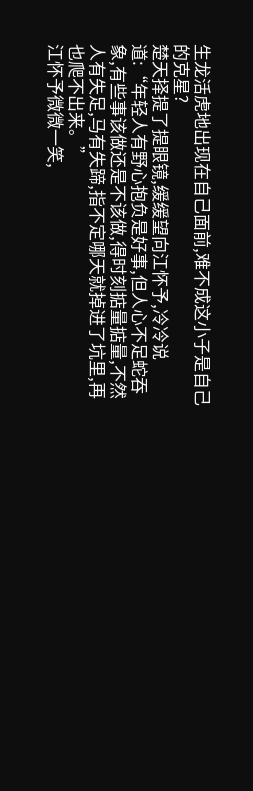生龙活虎地出现在自己面前,难不成这小子是自己的克星?
楚天择提了提眼镜,缓缓望向江怀予,冷冷说道:“年轻人有野心抱负是好事,但人心不足蛇吞象,有些事该做还是不该做,得时刻掂量掂量,不然人有失足,马有失蹄,指不定哪天就掉进了坑里,再也爬不出来。”
江怀予微微一笑,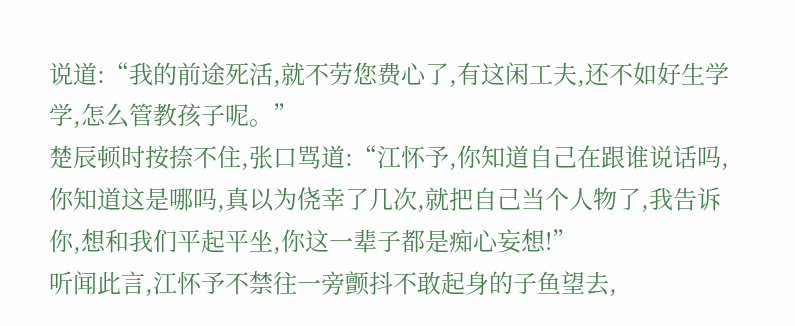说道:“我的前途死活,就不劳您费心了,有这闲工夫,还不如好生学学,怎么管教孩子呢。”
楚辰顿时按捺不住,张口骂道:“江怀予,你知道自己在跟谁说话吗,你知道这是哪吗,真以为侥幸了几次,就把自己当个人物了,我告诉你,想和我们平起平坐,你这一辈子都是痴心妄想!”
听闻此言,江怀予不禁往一旁颤抖不敢起身的子鱼望去,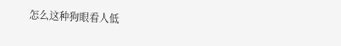怎么这种狗眼看人低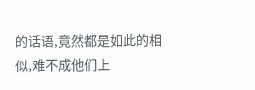的话语,竟然都是如此的相似,难不成他们上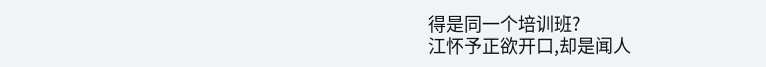得是同一个培训班?
江怀予正欲开口,却是闻人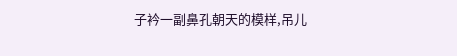子衿一副鼻孔朝天的模样,吊儿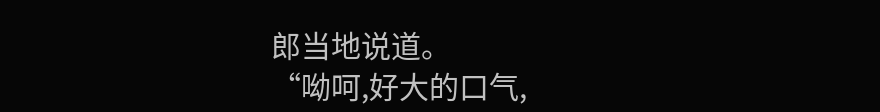郎当地说道。
“呦呵,好大的口气,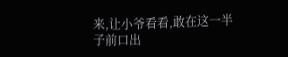来,让小爷看看,敢在这一半子前口出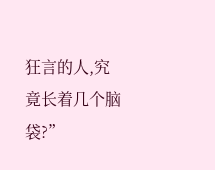狂言的人,究竟长着几个脑袋?”